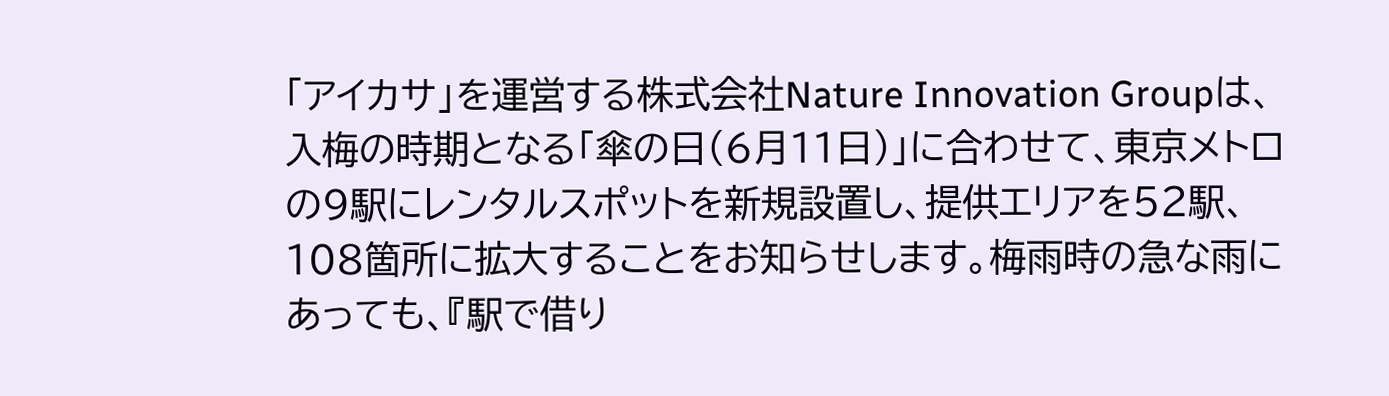「アイカサ」を運営する株式会社Nature Innovation Groupは、入梅の時期となる「傘の日(6月11日)」に合わせて、東京メトロの9駅にレンタルスポットを新規設置し、提供エリアを52駅、108箇所に拡大することをお知らせします。梅雨時の急な雨にあっても、『駅で借り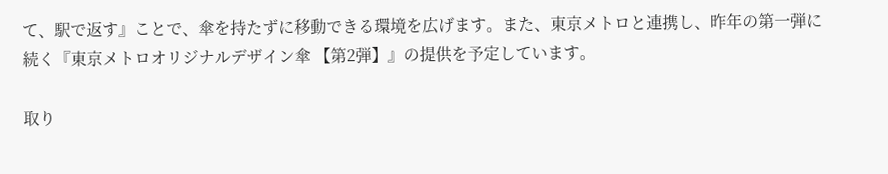て、駅で返す』ことで、傘を持たずに移動できる環境を広げます。また、東京メトロと連携し、昨年の第一弾に続く『東京メトロオリジナルデザイン傘 【第2弾】』の提供を予定しています。

取り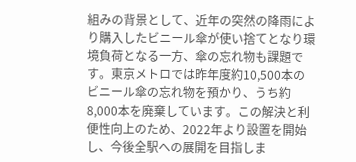組みの背景として、近年の突然の降雨により購入したビニール傘が使い捨てとなり環境負荷となる一方、傘の忘れ物も課題です。東京メトロでは昨年度約10,500本のビニール傘の忘れ物を預かり、うち約8,000本を廃棄しています。この解決と利便性向上のため、2022年より設置を開始し、今後全駅への展開を目指しま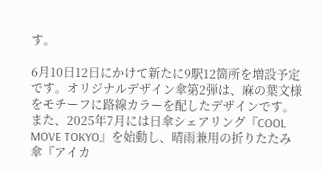す。

6月10日12日にかけて新たに9駅12箇所を増設予定です。オリジナルデザイン傘第2弾は、麻の葉文様をモチーフに路線カラーを配したデザインです。また、2025年7月には日傘シェアリング『COOL MOVE TOKYO』を始動し、晴雨兼用の折りたたみ傘『アイカ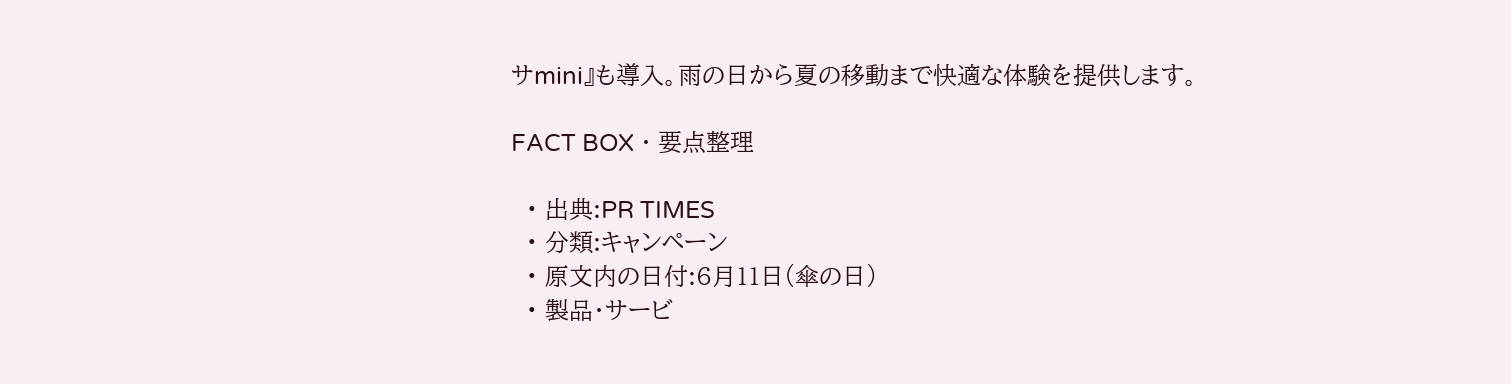サmini』も導入。雨の日から夏の移動まで快適な体験を提供します。

FACT BOX ・ 要点整理

  • 出典:PR TIMES
  • 分類:キャンペーン
  • 原文内の日付:6月11日(傘の日)
  • 製品・サービ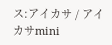ス:アイカサ / アイカサmini